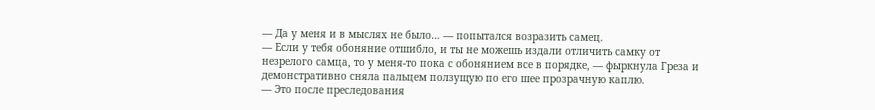— Да у меня и в мыслях не было… — попытался возразить самец.
— Если у тебя обоняние отшибло, и ты не можешь издали отличить самку от незрелого самца, то у меня-то пока с обонянием все в порядке, — фыркнула Греза и демонстративно сняла пальцем ползущую по его шее прозрачную каплю.
— Это после преследования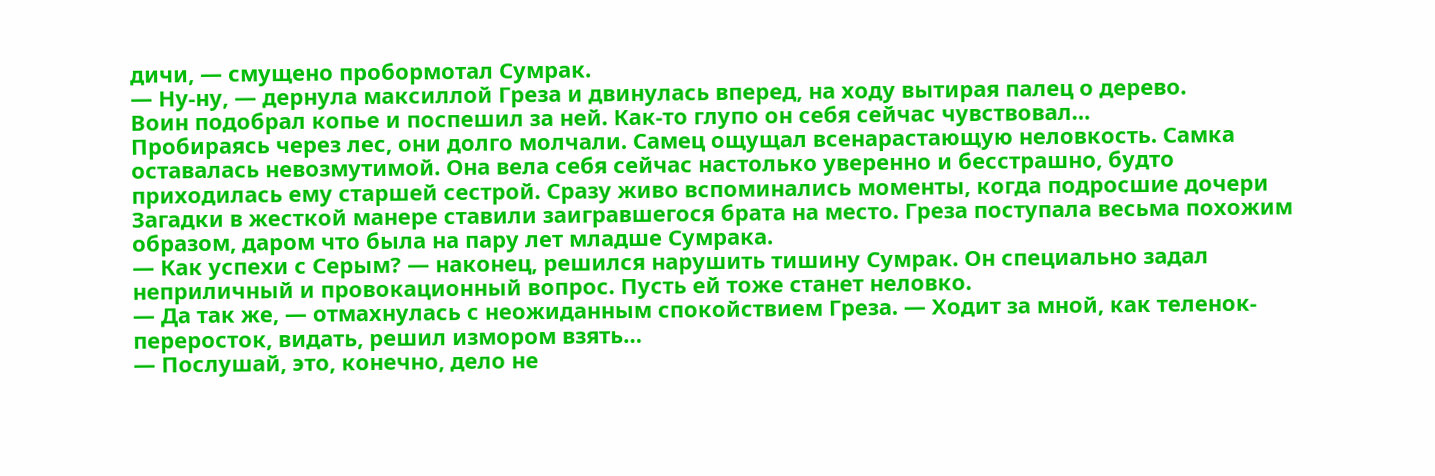дичи, — смущено пробормотал Сумрак.
— Ну-ну, — дернула максиллой Греза и двинулась вперед, на ходу вытирая палец о дерево.
Воин подобрал копье и поспешил за ней. Как-то глупо он себя сейчас чувствовал…
Пробираясь через лес, они долго молчали. Самец ощущал всенарастающую неловкость. Самка оставалась невозмутимой. Она вела себя сейчас настолько уверенно и бесстрашно, будто приходилась ему старшей сестрой. Сразу живо вспоминались моменты, когда подросшие дочери Загадки в жесткой манере ставили заигравшегося брата на место. Греза поступала весьма похожим образом, даром что была на пару лет младше Сумрака.
— Как успехи с Серым? — наконец, решился нарушить тишину Сумрак. Он специально задал неприличный и провокационный вопрос. Пусть ей тоже станет неловко.
— Да так же, — отмахнулась с неожиданным спокойствием Греза. — Ходит за мной, как теленок-переросток, видать, решил измором взять…
— Послушай, это, конечно, дело не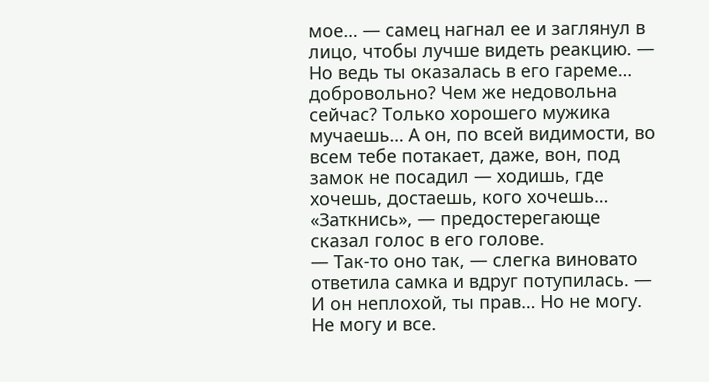мое… — самец нагнал ее и заглянул в лицо, чтобы лучше видеть реакцию. — Но ведь ты оказалась в его гареме… добровольно? Чем же недовольна сейчас? Только хорошего мужика мучаешь… А он, по всей видимости, во всем тебе потакает, даже, вон, под замок не посадил — ходишь, где хочешь, достаешь, кого хочешь…
«Заткнись», — предостерегающе сказал голос в его голове.
— Так-то оно так, — слегка виновато ответила самка и вдруг потупилась. — И он неплохой, ты прав… Но не могу. Не могу и все.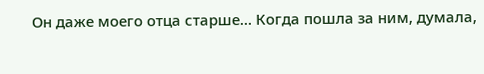Он даже моего отца старше… Когда пошла за ним, думала,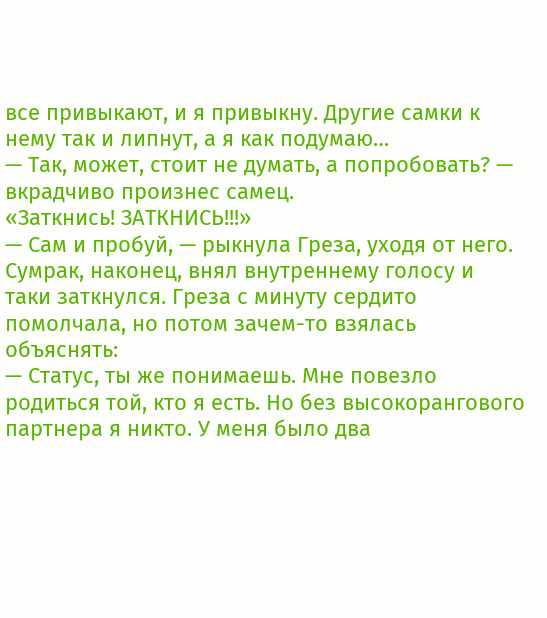все привыкают, и я привыкну. Другие самки к нему так и липнут, а я как подумаю…
— Так, может, стоит не думать, а попробовать? — вкрадчиво произнес самец.
«Заткнись! ЗАТКНИСЬ!!!»
— Сам и пробуй, — рыкнула Греза, уходя от него.
Сумрак, наконец, внял внутреннему голосу и таки заткнулся. Греза с минуту сердито помолчала, но потом зачем-то взялась объяснять:
— Статус, ты же понимаешь. Мне повезло родиться той, кто я есть. Но без высокорангового партнера я никто. У меня было два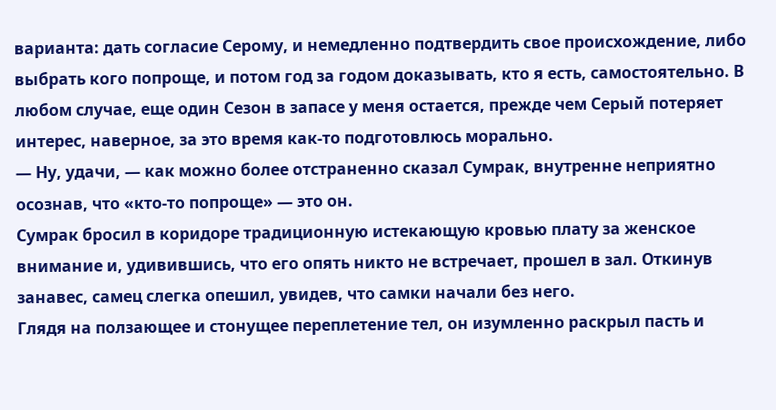варианта: дать согласие Серому, и немедленно подтвердить свое происхождение, либо выбрать кого попроще, и потом год за годом доказывать, кто я есть, самостоятельно. В любом случае, еще один Сезон в запасе у меня остается, прежде чем Серый потеряет интерес, наверное, за это время как-то подготовлюсь морально.
— Ну, удачи, — как можно более отстраненно сказал Сумрак, внутренне неприятно осознав, что «кто-то попроще» — это он.
Сумрак бросил в коридоре традиционную истекающую кровью плату за женское внимание и, удивившись, что его опять никто не встречает, прошел в зал. Откинув занавес, самец слегка опешил, увидев, что самки начали без него.
Глядя на ползающее и стонущее переплетение тел, он изумленно раскрыл пасть и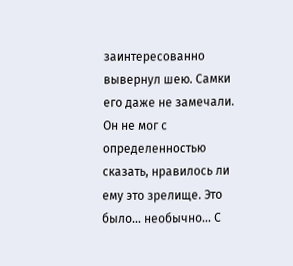заинтересованно вывернул шею. Самки его даже не замечали. Он не мог с определенностью сказать, нравилось ли ему это зрелище. Это было… необычно… С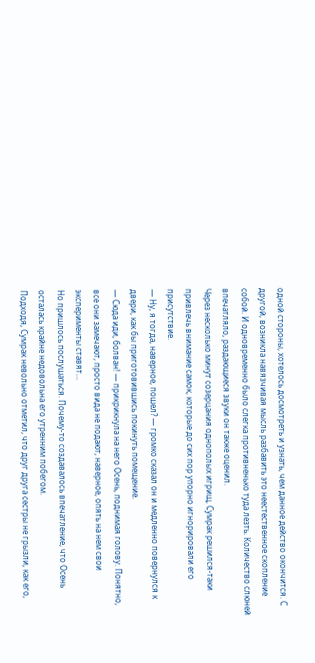одной стороны, хотелось досмотреть и узнать, чем данное действо окончится. С другой, возникла навязчивая мысль разбавить это неестественное скопление собой. И одновременно было слегка противненько туда лезть. Количество слюней впечатляло, раздающиеся звуки он также оценил.
Через несколько минут созерцания однополых игрищ, Сумрак решился-таки привлечь внимание самок, которые до сих пор упорно игнорировали его присутствие.
— Ну, я тогда, наверное, пошел? — громко сказал он и медленно повернулся к двери, как бы приготовившись покинуть помещение.
— Сюда иди, болван! — прикрикнула на него Осень, поднимая голову. Понятно, все они замечают, просто вида не подают, наверное, опять на нем свои эксперименты ставят…
Но пришлось послушаться. Почему-то создавалось впечатление, что Осень осталась крайне недовольна его утренним побегом.
Подходя, Сумрак невольно отметил, что друг друга сестры не грызли, как его,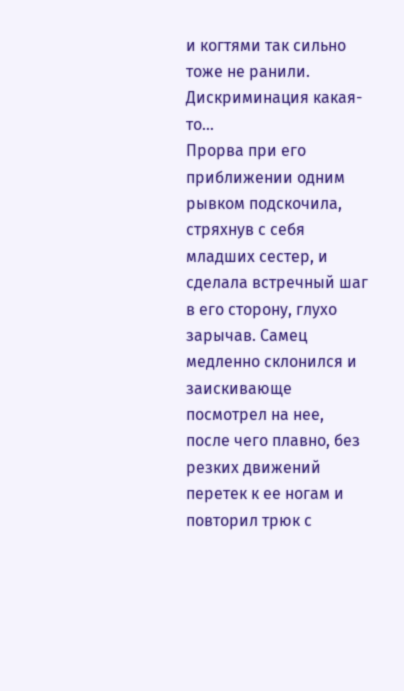и когтями так сильно тоже не ранили. Дискриминация какая-то…
Прорва при его приближении одним рывком подскочила, стряхнув с себя младших сестер, и сделала встречный шаг в его сторону, глухо зарычав. Самец медленно склонился и заискивающе посмотрел на нее, после чего плавно, без резких движений перетек к ее ногам и повторил трюк с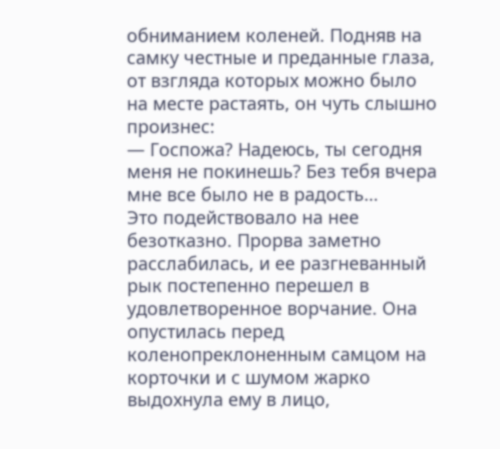обниманием коленей. Подняв на самку честные и преданные глаза, от взгляда которых можно было на месте растаять, он чуть слышно произнес:
— Госпожа? Надеюсь, ты сегодня меня не покинешь? Без тебя вчера мне все было не в радость…
Это подействовало на нее безотказно. Прорва заметно расслабилась, и ее разгневанный рык постепенно перешел в удовлетворенное ворчание. Она опустилась перед коленопреклоненным самцом на корточки и с шумом жарко выдохнула ему в лицо,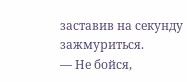заставив на секунду зажмуриться.
— Не бойся,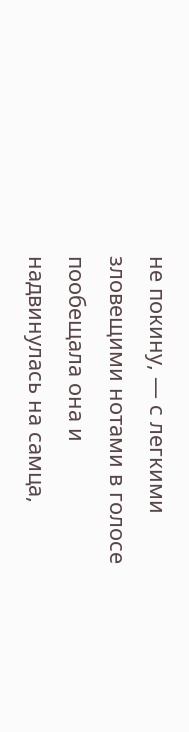не покину, — с легкими зловещими нотами в голосе пообещала она и надвинулась на самца,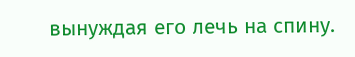вынуждая его лечь на спину.